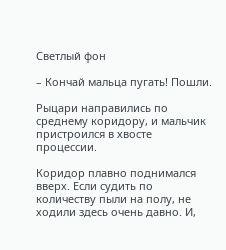Светлый фон

– Кончай мальца пугать! Пошли.

Рыцари направились по среднему коридору, и мальчик пристроился в хвосте процессии.

Коридор плавно поднимался вверх. Если судить по количеству пыли на полу, не ходили здесь очень давно. И,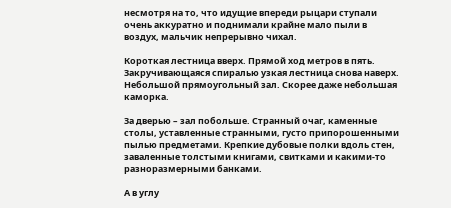несмотря на то, что идущие впереди рыцари ступали очень аккуратно и поднимали крайне мало пыли в воздух, мальчик непрерывно чихал.

Короткая лестница вверх. Прямой ход метров в пять. Закручивающаяся спиралью узкая лестница снова наверх. Небольшой прямоугольный зал. Скорее даже небольшая каморка.

За дверью – зал побольше. Странный очаг, каменные столы, уставленные странными, густо припорошенными пылью предметами. Крепкие дубовые полки вдоль стен, заваленные толстыми книгами, свитками и какими-то разноразмерными банками.

А в углу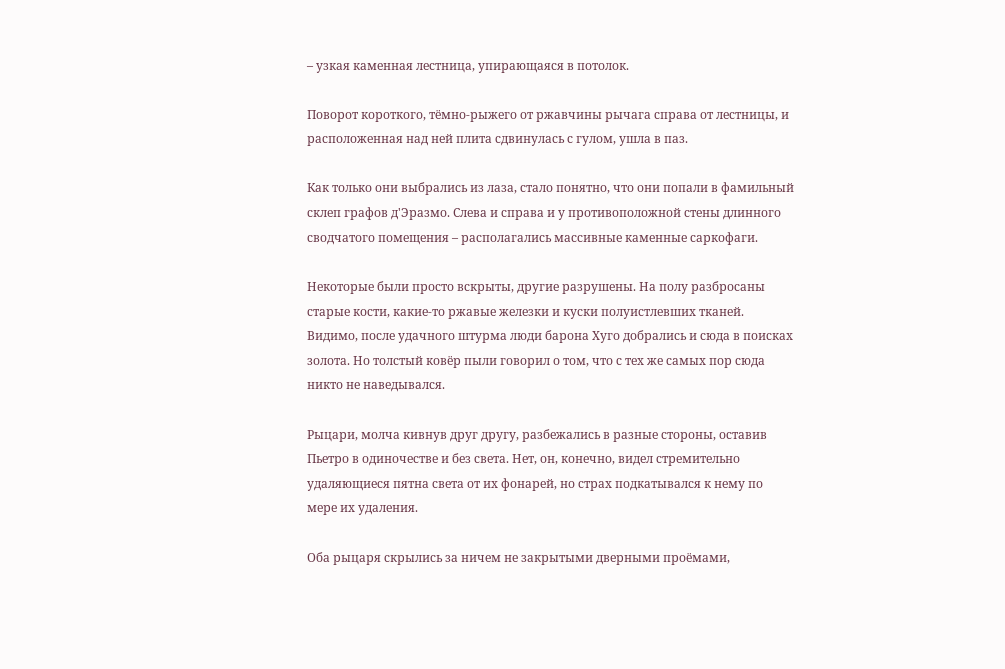– узкая каменная лестница, упирающаяся в потолок.

Поворот короткого, тёмно-рыжего от ржавчины рычага справа от лестницы, и расположенная над ней плита сдвинулась с гулом, ушла в паз.

Как только они выбрались из лаза, стало понятно, что они попали в фамильный склеп графов д'Эразмо. Слева и справа и у противоположной стены длинного сводчатого помещения – располагались массивные каменные саркофаги.

Некоторые были просто вскрыты, другие разрушены. На полу разбросаны старые кости, какие-то ржавые железки и куски полуистлевших тканей. Видимо, после удачного штурма люди барона Хуго добрались и сюда в поисках золота. Но толстый ковёр пыли говорил о том, что с тех же самых пор сюда никто не наведывался.

Рыцари, молча кивнув друг другу, разбежались в разные стороны, оставив Пьетро в одиночестве и без света. Нет, он, конечно, видел стремительно удаляющиеся пятна света от их фонарей, но страх подкатывался к нему по мере их удаления.

Оба рыцаря скрылись за ничем не закрытыми дверными проёмами,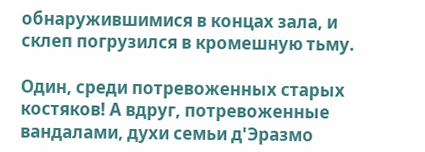обнаружившимися в концах зала, и склеп погрузился в кромешную тьму.

Один, среди потревоженных старых костяков! А вдруг, потревоженные вандалами, духи семьи д'Эразмо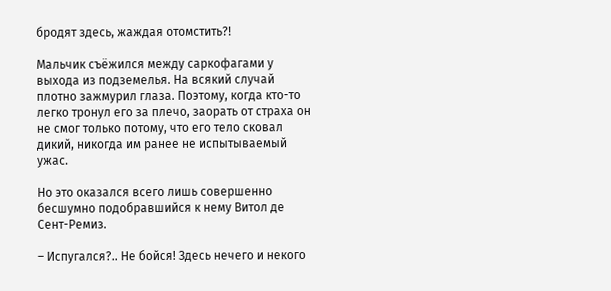бродят здесь, жаждая отомстить?!

Мальчик съёжился между саркофагами у выхода из подземелья. На всякий случай плотно зажмурил глаза. Поэтому, когда кто-то легко тронул его за плечо, заорать от страха он не смог только потому, что его тело сковал дикий, никогда им ранее не испытываемый ужас.

Но это оказался всего лишь совершенно бесшумно подобравшийся к нему Витол де Сент-Ремиз.

– Испугался?.. Не бойся! Здесь нечего и некого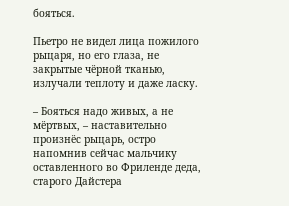бояться.

Пьетро не видел лица пожилого рыцаря, но его глаза, не закрытые чёрной тканью, излучали теплоту и даже ласку.

– Бояться надо живых, а не мёртвых, – наставительно произнёс рыцарь, остро напомнив сейчас мальчику оставленного во Фриленде деда, старого Дайстера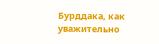Бурддака, как уважительно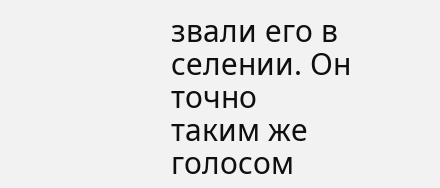звали его в селении. Он точно таким же голосом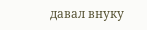давал внуку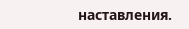наставления.